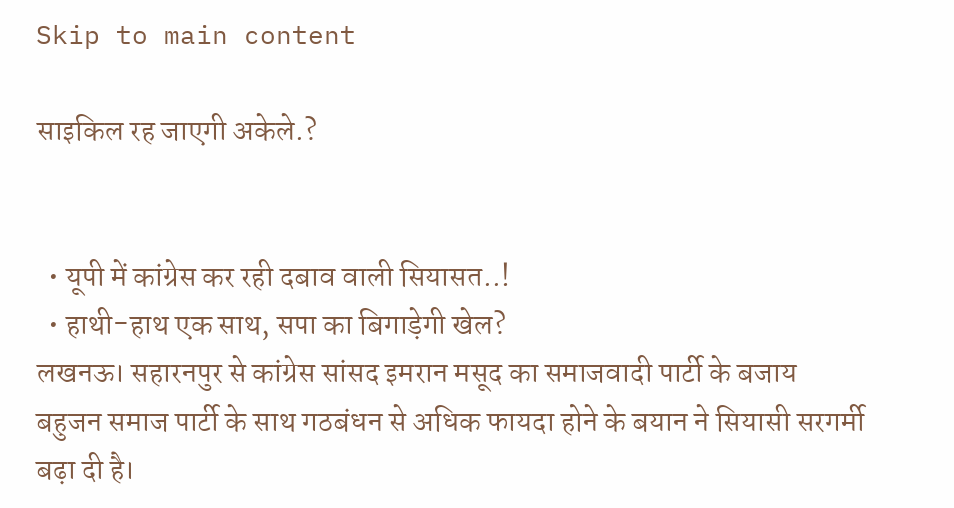Skip to main content

साइकिल रह जाएगी अकेले.?


  • यूपी में कांग्रेस कर रही दबाव वाली सियासत..!
  • हाथी-हाथ एक साथ, सपा का बिगाड़ेगी खेल?
लखनऊ। सहारनपुर से कांग्रेस सांसद इमरान मसूद का समाजवादी पार्टी के बजाय बहुजन समाज पार्टी के साथ गठबंधन से अधिक फायदा होने के बयान ने सियासी सरगर्मी बढ़ा दी है।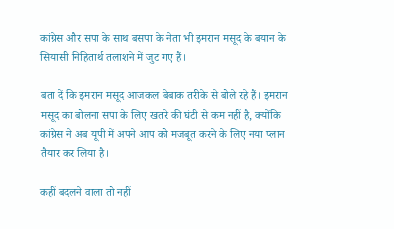कांग्रेस और सपा के साथ बसपा के नेता भी इमरान मसूद के बयान के सियासी निहितार्थ तलाशने में जुट गए हैं।

बता दें कि इमरान मसूद आजकल बेबाक तरीके से बोले रहे हैं। इमरान मसूद का बोलना सपा के लिए खतरे की घंटी से कम नहीं है, क्योंकि कांग्रेस ने अब यूपी में अपने आप को मजबूत करने के लिए नया प्लान तैयार कर लिया है।

कहीं बदलने वाला तो नहीं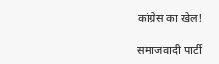कांग्रेस का खेल!

समाजवादी पार्टी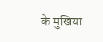के मुखिया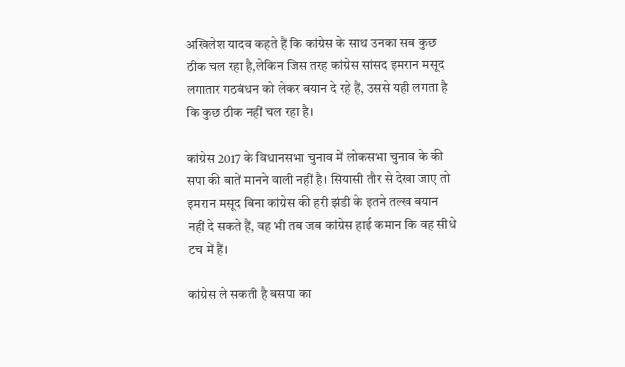अखिलेश यादव कहते हैं कि कांग्रेस के साथ उनका सब कुछ ठीक चल रहा है,लेकिन जिस तरह कांग्रेस सांसद इमरान मसूद लगातार गठबंधन को लेकर बयान दे रहे हैं, उससे यही लगता है कि कुछ ठीक नहीं चल रहा है।

कांग्रेस 2017 के विधानसभा चुनाव में लोकसभा चुनाव के की सपा की बातें मानने वाली नहीं है। सियासी तौर से देखा जाए तो इमरान मसूद बिना कांग्रेस की हरी झंडी के इतने तल्ख बयान नहीं दे सकते हैं, वह भी तब जब कांग्रेस हाई कमान कि वह सीधे टच में हैं।

कांग्रेस ले सकती है बसपा का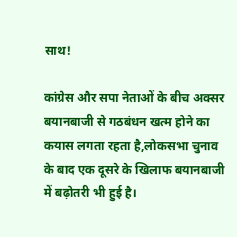साथ!

कांग्रेस और सपा नेताओं के बीच अक्सर बयानबाजी से गठबंधन खत्म होने का कयास लगता रहता है,लोकसभा चुनाव के बाद एक दूसरे के खिलाफ बयानबाजी में बढ़ोतरी भी हुई है।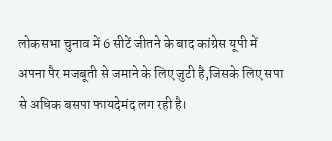लोकसभा चुनाव में 6 सीटें जीतने के बाद कांग्रेस यूपी में अपना पैर मजबूती से जमाने के लिए जुटी है,जिसके लिए सपा से अधिक बसपा फायदेमंद लग रही है।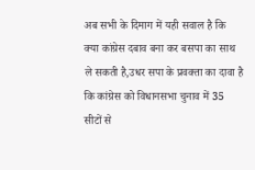अब सभी के दिमाग में यही सवाल है कि क्या कांग्रेस दबाव बना कर बसपा का साथ ले सकती है,उधर सपा के प्रवक्ता का दावा है कि कांग्रेस को विधानसभा चुनाव में 35 सीटों से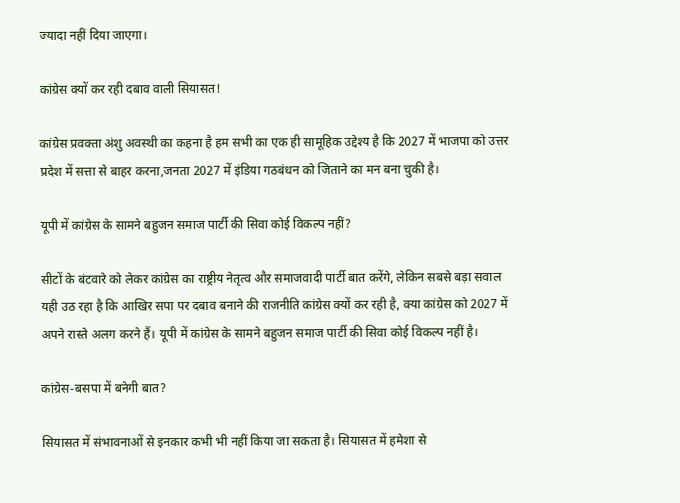ज्यादा नहीं दिया जाएगा।

कांग्रेस क्यों कर रही दबाव वाली सियासत!

कांग्रेस प्रवक्ता अंशु अवस्थी का कहना है हम सभी का एक ही सामूहिक उद्देश्य है कि 2027 में भाजपा को उत्तर प्रदेश में सत्ता से बाहर करना,जनता 2027 में इंडिया गठबंधन को जिताने का मन बना चुकी है।

यूपी में कांग्रेस के सामने बहुजन समाज पार्टी की सिवा कोई विकल्प नहीं?

सीटों के बंटवारे को लेकर कांग्रेस का राष्ट्रीय नेतृत्व और समाजवादी पार्टी बात करेंगे, लेकिन सबसे बड़ा सवाल यही उठ रहा है कि आखिर सपा पर दबाव बनाने की राजनीति कांग्रेस क्यों कर रही है, क्या कांग्रेस को 2027 में अपने रास्ते अलग करने हैं। यूपी में कांग्रेस के सामने बहुजन समाज पार्टी की सिवा कोई विकल्प नहीं है।

कांग्रेस-बसपा में बनेगी बात?

सियासत में संभावनाओं से इनकार कभी भी नहीं किया जा सकता है। सियासत में हमेशा से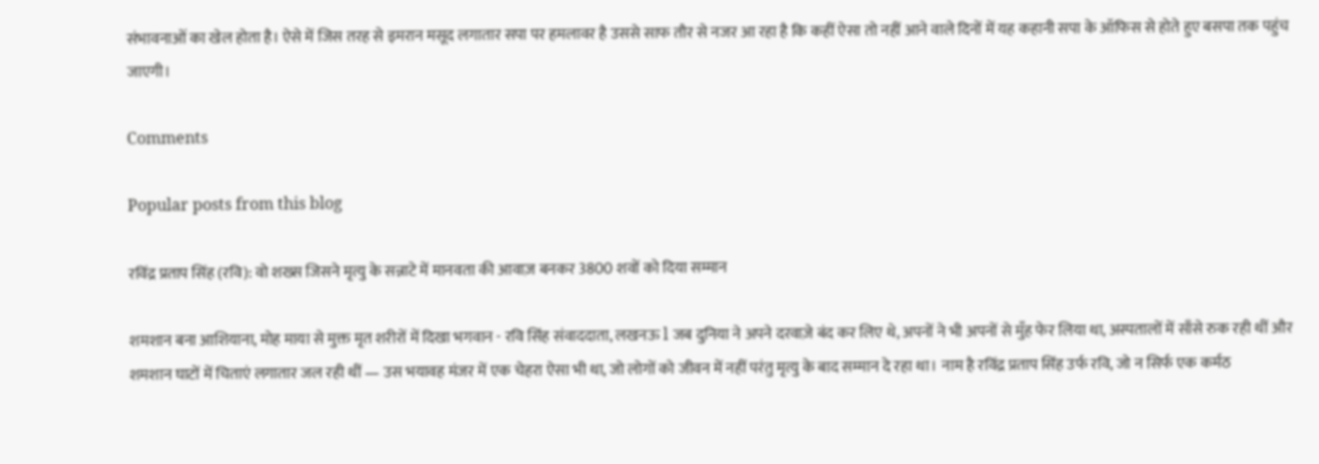संभावनाओं का खेल होता है। ऐसे में जिस तरह से इमरान मसूद लगातार सपा पर हमलावर है उससे साफ तौर से नजर आ रहा है कि कहीं ऐसा तो नहीं आने वाले दिनों में यह कहानी सपा के ऑफिस से होते हुए बसपा तक पहुंच जाएगी।

Comments

Popular posts from this blog

रविंद्र प्रताप सिंह (रवि): वो शख्स जिसने मृत्यु के सन्नाटे में मानवता की आवाज़ बनकर 3800 शवों को दिया सम्मान

शमशान बना आशियाना, मोह माया से मुक्त मृत शरीरों में दिखा भगवान - रवि सिंह संवाददाता, लखनऊ l जब दुनिया ने अपने दरवाज़े बंद कर लिए थे, अपनों ने भी अपनों से मुँह फेर लिया था, अस्पतालों में साँसे रुक रही थीं और शमशान घाटों में चिताएं लगातार जल रही थीं — उस भयावह मंजर में एक चेहरा ऐसा भी था, जो लोगों को जीवन में नहीं परंतु मृत्यु के बाद सम्मान दे रहा था। नाम है रविंद्र प्रताप सिंह उर्फ रवि, जो न सिर्फ एक कर्मठ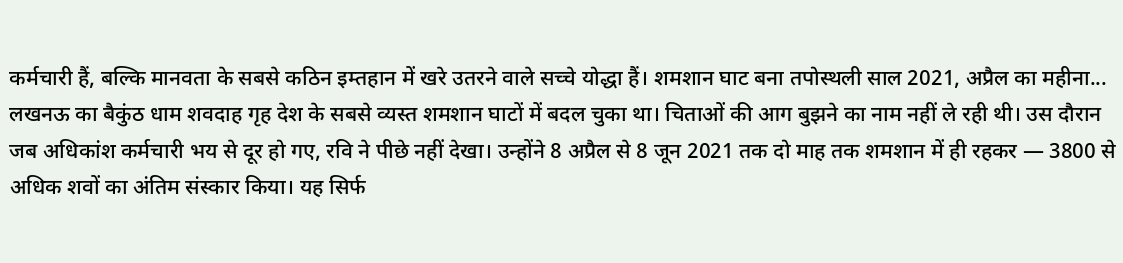कर्मचारी हैं, बल्कि मानवता के सबसे कठिन इम्तहान में खरे उतरने वाले सच्चे योद्धा हैं। शमशान घाट बना तपोस्थली साल 2021, अप्रैल का महीना... लखनऊ का बैकुंठ धाम शवदाह गृह देश के सबसे व्यस्त शमशान घाटों में बदल चुका था। चिताओं की आग बुझने का नाम नहीं ले रही थी। उस दौरान जब अधिकांश कर्मचारी भय से दूर हो गए, रवि ने पीछे नहीं देखा। उन्होंने 8 अप्रैल से 8 जून 2021 तक दो माह तक शमशान में ही रहकर — 3800 से अधिक शवों का अंतिम संस्कार किया। यह सिर्फ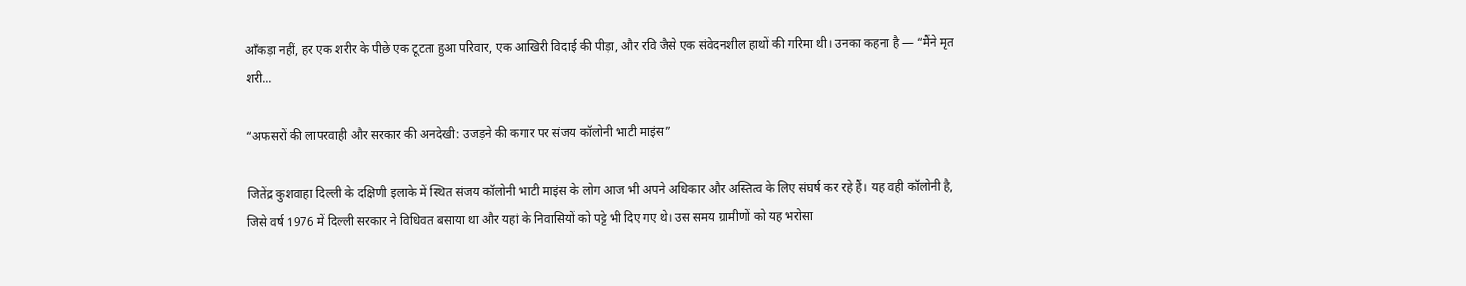आँकड़ा नहीं, हर एक शरीर के पीछे एक टूटता हुआ परिवार, एक आखिरी विदाई की पीड़ा, और रवि जैसे एक संवेदनशील हाथों की गरिमा थी। उनका कहना है — “मैंने मृत शरी...

“अफसरों की लापरवाही और सरकार की अनदेखी: उजड़ने की कगार पर संजय कॉलोनी भाटी माइंस”

जितेंद्र कुशवाहा दिल्ली के दक्षिणी इलाके में स्थित संजय कॉलोनी भाटी माइंस के लोग आज भी अपने अधिकार और अस्तित्व के लिए संघर्ष कर रहे हैं। यह वही कॉलोनी है, जिसे वर्ष 1976 में दिल्ली सरकार ने विधिवत बसाया था और यहां के निवासियों को पट्टे भी दिए गए थे। उस समय ग्रामीणों को यह भरोसा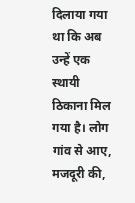दिलाया गया था कि अब उन्हें एक स्थायी ठिकाना मिल गया है। लोग गांव से आए, मजदूरी की,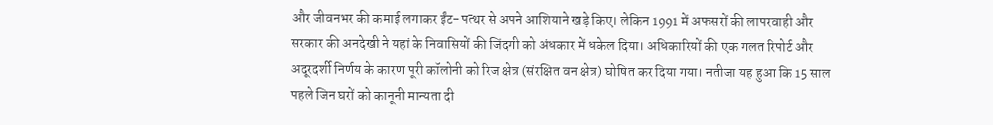और जीवनभर की कमाई लगाकर ईंट-पत्थर से अपने आशियाने खड़े किए। लेकिन 1991 में अफसरों की लापरवाही और सरकार की अनदेखी ने यहां के निवासियों की जिंदगी को अंधकार में धकेल दिया। अधिकारियों की एक गलत रिपोर्ट और अदूरदर्शी निर्णय के कारण पूरी कॉलोनी को रिज क्षेत्र (संरक्षित वन क्षेत्र) घोषित कर दिया गया। नतीजा यह हुआ कि 15 साल पहले जिन घरों को कानूनी मान्यता दी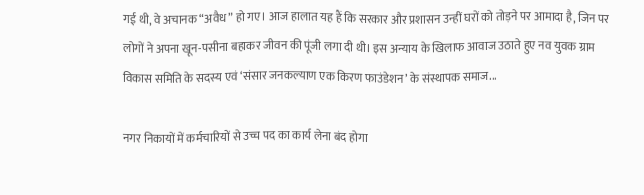गई थी, वे अचानक “अवैध” हो गए। आज हालात यह हैं कि सरकार और प्रशासन उन्हीं घरों को तोड़ने पर आमादा है, जिन पर लोगों ने अपना खून-पसीना बहाकर जीवन की पूंजी लगा दी थी। इस अन्याय के खिलाफ आवाज उठाते हुए नव युवक ग्राम विकास समिति के सदस्य एवं ‘संसार जनकल्याण एक किरण फाउंडेशन’ के संस्थापक समाज...

नगर निकायों में कर्मचारियों से उच्च पद का कार्य लेना बंद होगा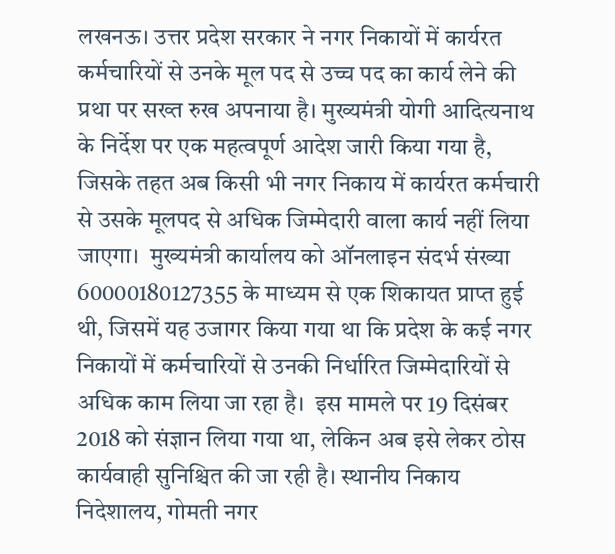लखनऊ। उत्तर प्रदेश सरकार ने नगर निकायों में कार्यरत कर्मचारियों से उनके मूल पद से उच्च पद का कार्य लेने की प्रथा पर सख्त रुख अपनाया है। मुख्यमंत्री योगी आदित्यनाथ के निर्देश पर एक महत्वपूर्ण आदेश जारी किया गया है, जिसके तहत अब किसी भी नगर निकाय में कार्यरत कर्मचारी से उसके मूलपद से अधिक जिम्मेदारी वाला कार्य नहीं लिया जाएगा।  मुख्यमंत्री कार्यालय को ऑनलाइन संदर्भ संख्या 60000180127355 के माध्यम से एक शिकायत प्राप्त हुई थी, जिसमें यह उजागर किया गया था कि प्रदेश के कई नगर निकायों में कर्मचारियों से उनकी निर्धारित जिम्मेदारियों से अधिक काम लिया जा रहा है।  इस मामले पर 19 दिसंबर 2018 को संज्ञान लिया गया था, लेकिन अब इसे लेकर ठोस कार्यवाही सुनिश्चित की जा रही है। स्थानीय निकाय निदेशालय, गोमती नगर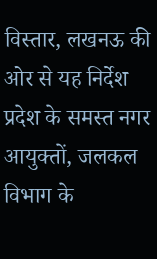विस्तार, लखनऊ की ओर से यह निर्देश प्रदेश के समस्त नगर आयुक्तों, जलकल विभाग के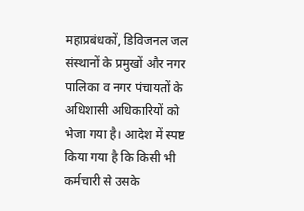महाप्रबंधकों, डिविजनल जल संस्थानों के प्रमुखों और नगर पालिका व नगर पंचायतों के अधिशासी अधिकारियों को भेजा गया है। आदेश में स्पष्ट किया गया है कि किसी भी कर्मचारी से उसके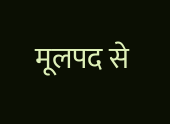मूलपद से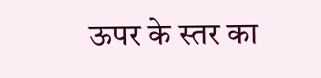ऊपर के स्तर का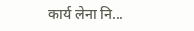कार्य लेना नि...